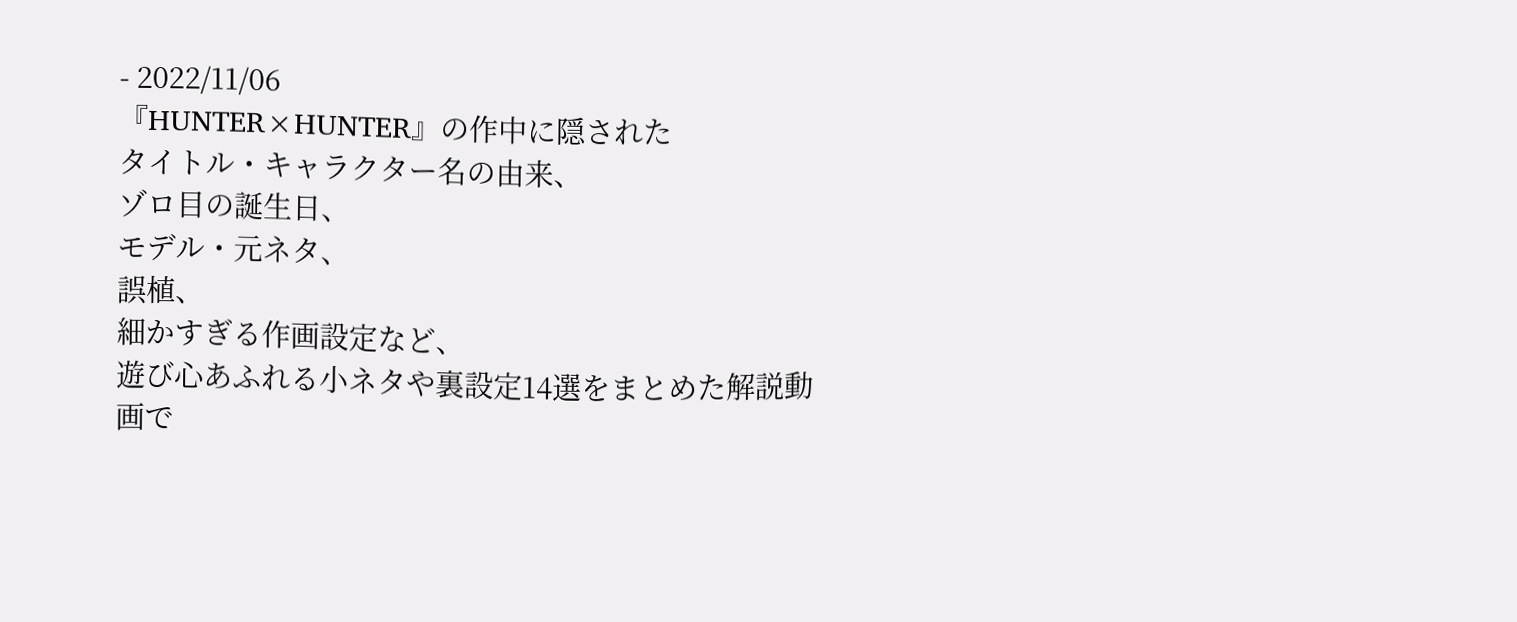- 2022/11/06
『HUNTER×HUNTER』の作中に隠された
タイトル・キャラクター名の由来、
ゾロ目の誕生日、
モデル・元ネタ、
誤植、
細かすぎる作画設定など、
遊び心あふれる小ネタや裏設定14選をまとめた解説動画で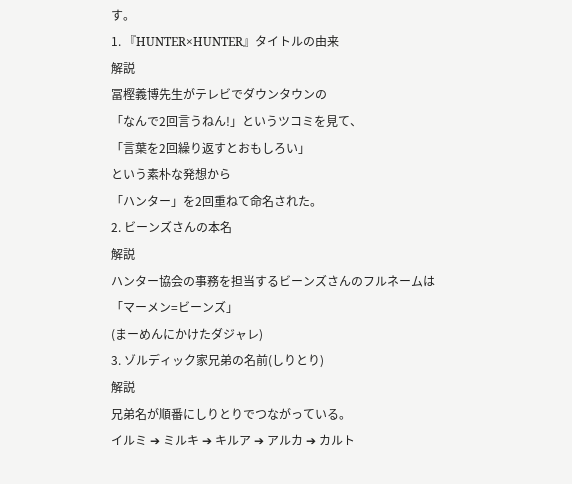す。
1. 『HUNTER×HUNTER』タイトルの由来
解説
冨樫義博先生がテレビでダウンタウンの
「なんで2回言うねん!」というツコミを見て、
「言葉を2回繰り返すとおもしろい」
という素朴な発想から
「ハンター」を2回重ねて命名された。
2. ビーンズさんの本名
解説
ハンター協会の事務を担当するビーンズさんのフルネームは
「マーメン=ビーンズ」
(まーめんにかけたダジャレ)
3. ゾルディック家兄弟の名前(しりとり)
解説
兄弟名が順番にしりとりでつながっている。
イルミ ➔ ミルキ ➔ キルア ➔ アルカ ➔ カルト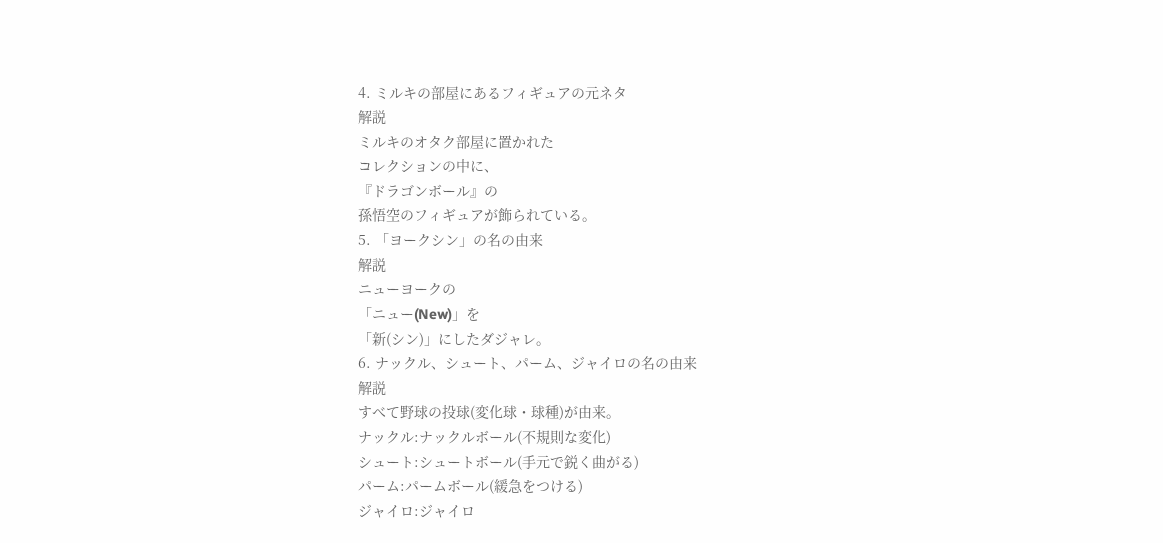4. ミルキの部屋にあるフィギュアの元ネタ
解説
ミルキのオタク部屋に置かれた
コレクションの中に、
『ドラゴンボール』の
孫悟空のフィギュアが飾られている。
5. 「ヨークシン」の名の由来
解説
ニューヨークの
「ニュー(New)」を
「新(シン)」にしたダジャレ。
6. ナックル、シュート、パーム、ジャイロの名の由来
解説
すべて野球の投球(変化球・球種)が由来。
ナックル:ナックルボール(不規則な変化)
シュート:シュートボール(手元で鋭く曲がる)
パーム:パームボール(緩急をつける)
ジャイロ:ジャイロ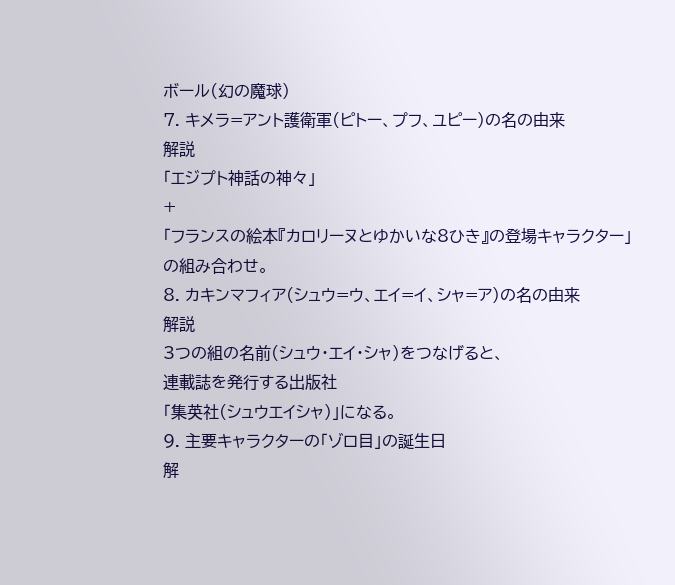ボール(幻の魔球)
7. キメラ=アント護衛軍(ピトー、プフ、ユピー)の名の由来
解説
「エジプト神話の神々」
+
「フランスの絵本『カロリーヌとゆかいな8ひき』の登場キャラクター」
の組み合わせ。
8. カキンマフィア(シュウ=ウ、エイ=イ、シャ=ア)の名の由来
解説
3つの組の名前(シュウ・エイ・シャ)をつなげると、
連載誌を発行する出版社
「集英社(シュウエイシャ)」になる。
9. 主要キャラクターの「ゾロ目」の誕生日
解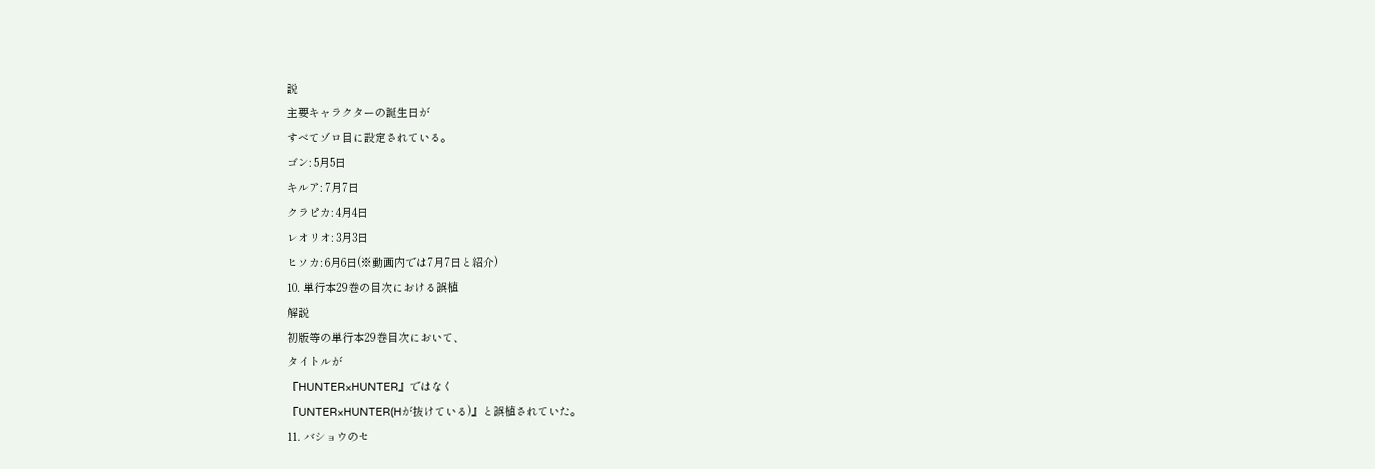説
主要キャラクターの誕生日が
すべてゾロ目に設定されている。
ゴン: 5月5日
キルア: 7月7日
クラピカ: 4月4日
レオリオ: 3月3日
ヒソカ: 6月6日(※動画内では7月7日と紹介)
10. 単行本29巻の目次における誤植
解説
初版等の単行本29巻目次において、
タイトルが
『HUNTER×HUNTER』ではなく
『UNTER×HUNTER(Hが抜けている)』と誤植されていた。
11. バショウのセ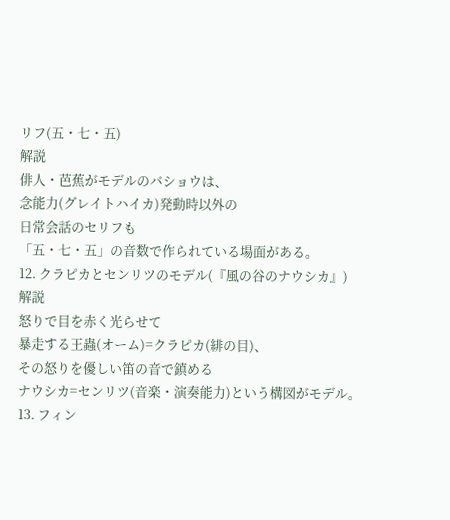リフ(五・七・五)
解説
俳人・芭蕉がモデルのバショウは、
念能力(グレイトハイカ)発動時以外の
日常会話のセリフも
「五・七・五」の音数で作られている場面がある。
12. クラピカとセンリツのモデル(『風の谷のナウシカ』)
解説
怒りで目を赤く光らせて
暴走する王蟲(オーム)=クラピカ(緋の目)、
その怒りを優しい笛の音で鎮める
ナウシカ=センリツ(音楽・演奏能力)という構図がモデル。
13. フィン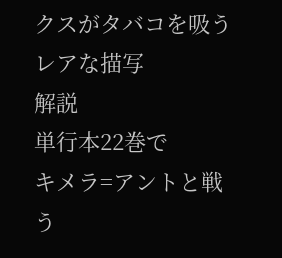クスがタバコを吸うレアな描写
解説
単行本22巻で
キメラ=アントと戦う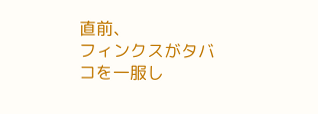直前、
フィンクスがタバコを一服し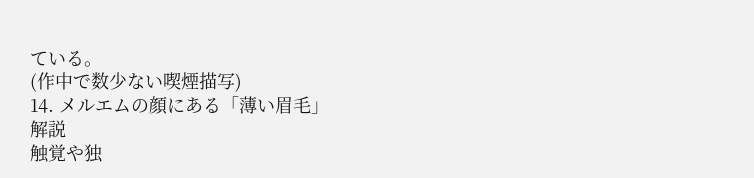ている。
(作中で数少ない喫煙描写)
14. メルエムの顔にある「薄い眉毛」
解説
触覚や独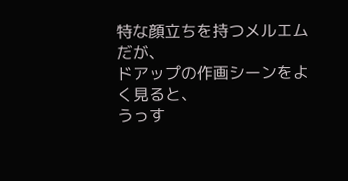特な顔立ちを持つメルエムだが、
ドアップの作画シーンをよく見ると、
うっす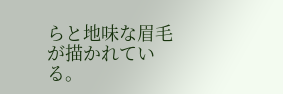らと地味な眉毛が描かれている。